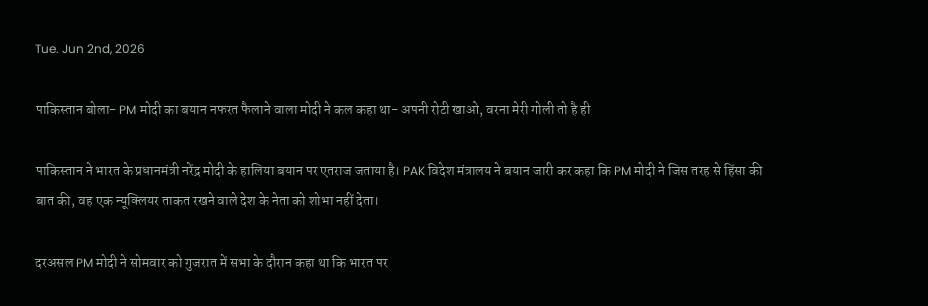Tue. Jun 2nd, 2026

पाकिस्तान बोला- PM मोदी का बयान नफरत फैलाने वाला मोदी ने कल कहा था- अपनी रोटी खाओ, वरना मेरी गोली तो है ही

पाकिस्तान ने भारत के प्रधानमंत्री नरेंद्र मोदी के हालिया बयान पर एतराज जताया है। PAK विदेश मंत्रालय ने बयान जारी कर कहा कि PM मोदी ने जिस तरह से हिंसा की बात की, वह एक न्यूक्लियर ताकत रखने वाले देश के नेता को शोभा नहीं देता।

दरअसल PM मोदी ने सोमवार को गुजरात में सभा के दौरान कहा था कि भारत पर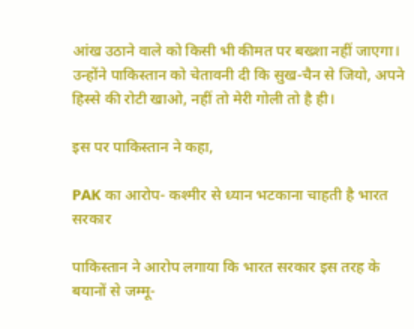आंख उठाने वाले को किसी भी कीमत पर बख्शा नहीं जाएगा। उन्होंने पाकिस्तान को चेतावनी दी कि सुख-चैन से जियो, अपने हिस्से की रोटी खाओ, नहीं तो मेरी गोली तो है ही।

इस पर पाकिस्तान ने कहा,

PAK का आरोप- कश्मीर से ध्यान भटकाना चाहती है भारत सरकार

पाकिस्तान ने आरोप लगाया कि भारत सरकार इस तरह के बयानों से जम्मू-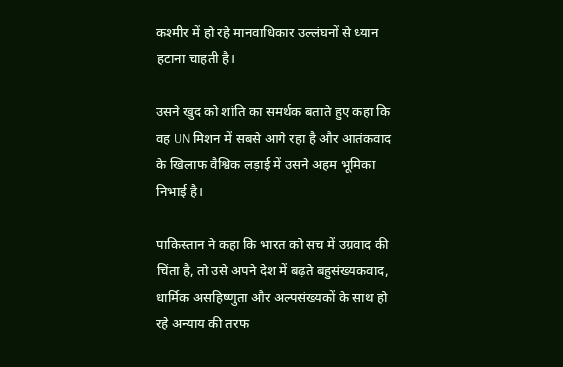कश्मीर में हो रहे मानवाधिकार उल्लंघनों से ध्यान हटाना चाहती है।

उसने खुद को शांति का समर्थक बताते हुए कहा कि वह UN मिशन में सबसे आगे रहा है और आतंकवाद के खिलाफ वैश्विक लड़ाई में उसने अहम भूमिका निभाई है।

पाकिस्तान ने कहा कि भारत को सच में उग्रवाद की चिंता है, तो उसे अपने देश में बढ़ते बहुसंख्यकवाद, धार्मिक असहिष्णुता और अल्पसंख्यकों के साथ हो रहे अन्याय की तरफ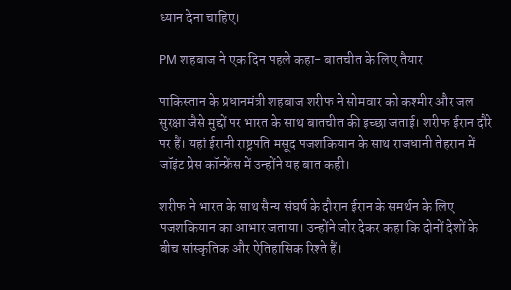ध्यान देना चाहिए।

PM शहबाज ने एक दिन पहले कहा- बातचीत के लिए तैयार

पाकिस्तान के प्रधानमंत्री शहबाज शरीफ ने सोमवार को कश्मीर और जल सुरक्षा जैसे मुद्दों पर भारत के साथ बातचीत की इच्छा जताई। शरीफ ईरान दौरे पर हैं। यहां ईरानी राष्ट्रपति मसूद पजशकियान के साथ राजधानी तेहरान में जॉइंट प्रेस कॉन्फ्रेंस में उन्होंने यह बात कही।

शरीफ ने भारत के साथ सैन्य संघर्ष के दौरान ईरान के समर्थन के लिए पजशकियान का आभार जताया। उन्होंने जोर देकर कहा कि दोनों देशों के बीच सांस्कृतिक और ऐतिहासिक रिश्ते हैं।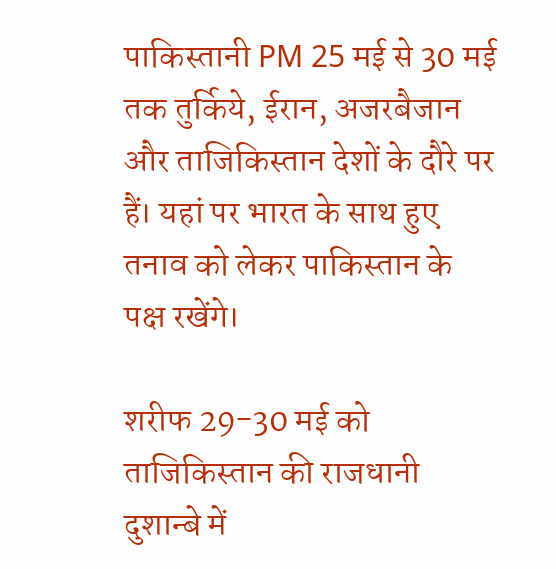पाकिस्तानी PM 25 मई से 30 मई तक तुर्किये, ईरान, अजरबैजान और ताजिकिस्तान देशों के दौरे पर हैं। यहां पर भारत के साथ हुए तनाव को लेकर पाकिस्तान के पक्ष रखेंगे।

शरीफ 29-30 मई को ताजिकिस्तान की राजधानी दुशान्बे में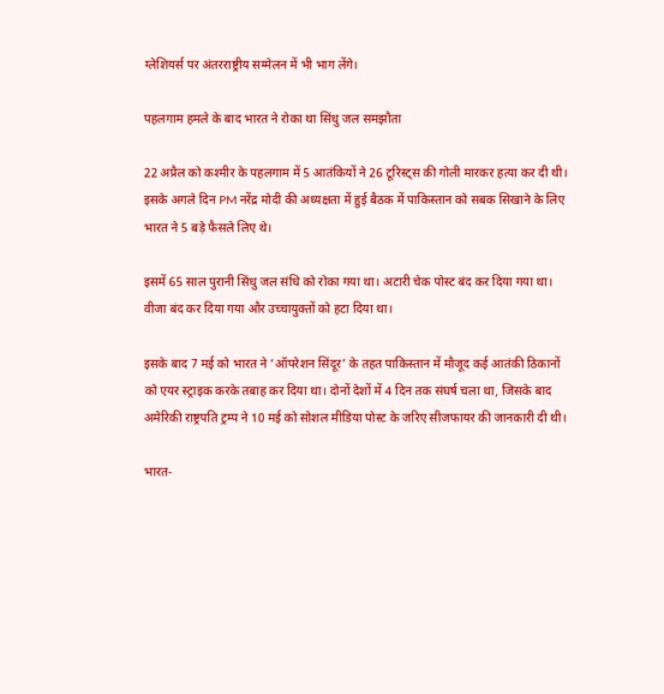ग्लेशियर्स पर अंतरराष्ट्रीय सम्मेलन में भी भाग लेंगे।

पहलगाम हमले के बाद भारत ने रोका था सिंधु जल समझौता

22 अप्रैल को कश्मीर के पहलगाम में 5 आतंकियों ने 26 टूरिस्ट्स की गोली मारकर हत्या कर दी थी। इसके अगले दिन PM नरेंद्र मोदी की अध्यक्षता में हुई बैठक में पाकिस्तान को सबक सिखाने के लिए भारत ने 5 बड़े फैसले लिए थे।

इसमें 65 साल पुरानी सिंधु जल संधि को रोका गया था। अटारी चेक पोस्ट बंद कर दिया गया था। वीजा बंद कर दिया गया और उच्चायुक्तों को हटा दिया था।

इसके बाद 7 मई को भारत ने ‘ऑपरेशन सिंदूर’ के तहत पाकिस्तान में मौजूद कई आतंकी ठिकानों को एयर स्ट्राइक करके तबाह कर दिया था। दोनों देशों में 4 दिन तक संघर्ष चला था, जिसके बाद अमेरिकी राष्ट्रपति ट्रम्प ने 10 मई को सोशल मीडिया पोस्ट के जरिए सीजफायर की जानकारी दी थी।

भारत-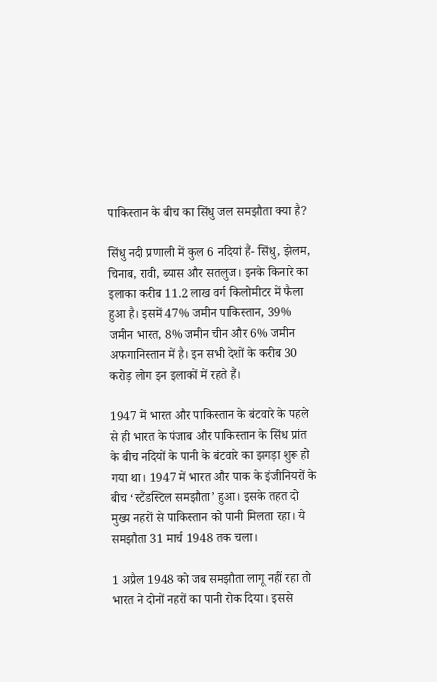पाकिस्तान के बीच का सिंधु जल समझौता क्या है?

सिंधु नदी प्रणाली में कुल 6 नदियां हैं- सिंधु, झेलम, चिनाब, रावी, ब्यास और सतलुज। इनके किनारे का इलाका करीब 11.2 लाख वर्ग किलोमीटर में फैला हुआ है। इसमें 47% जमीन पाकिस्तान, 39% जमीन भारत, 8% जमीन चीन और 6% जमीन अफगानिस्तान में है। इन सभी देशों के करीब 30 करोड़ लोग इन इलाकों में रहते हैं।

1947 में भारत और पाकिस्तान के बंटवारे के पहले से ही भारत के पंजाब और पाकिस्तान के सिंध प्रांत के बीच नदियों के पानी के बंटवारे का झगड़ा शुरू हो गया था। 1947 में भारत और पाक के इंजीनियरों के बीच ‘स्टैंडस्टिल समझौता’ हुआ। इसके तहत दो मुख्य नहरों से पाकिस्तान को पानी मिलता रहा। ये समझौता 31 मार्च 1948 तक चला।

1 अप्रैल 1948 को जब समझौता लागू नहीं रहा तो भारत ने दोनों नहरों का पानी रोक दिया। इससे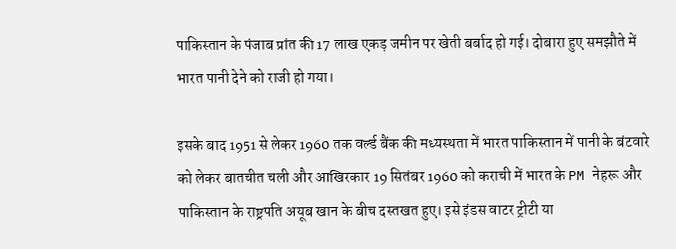पाकिस्तान के पंजाब प्रांत की 17 लाख एकड़ जमीन पर खेती बर्बाद हो गई। दोबारा हुए समझौते में भारत पानी देने को राजी हो गया।

इसके बाद 1951 से लेकर 1960 तक वर्ल्ड बैंक की मध्यस्थता में भारत पाकिस्तान में पानी के बंटवारे को लेकर बातचीत चली और आखिरकार 19 सितंबर 1960 को कराची में भारत के PM नेहरू और पाकिस्तान के राष्ट्रपति अयूब खान के बीच दस्तखत हुए। इसे इंडस वाटर ट्रीटी या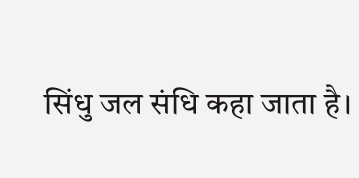सिंधु जल संधि कहा जाता है।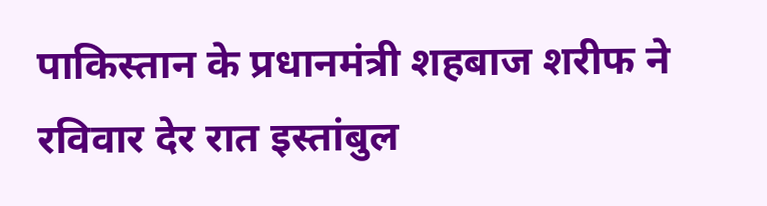पाकिस्तान के प्रधानमंत्री शहबाज शरीफ ने रविवार देर रात इस्तांबुल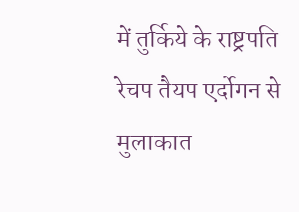में तुर्किये के राष्ट्रपति रेचप तैयप एर्दोगन से मुलाकात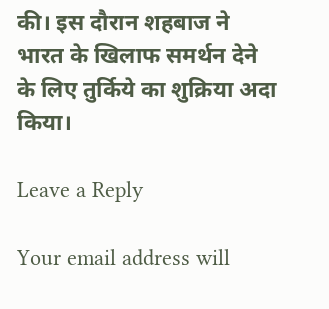की। इस दौरान शहबाज ने भारत के खिलाफ समर्थन देने के लिए तुर्किये का शुक्रिया अदा किया।

Leave a Reply

Your email address will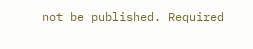not be published. Required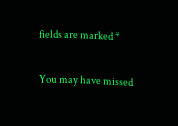fields are marked *

You may have missed